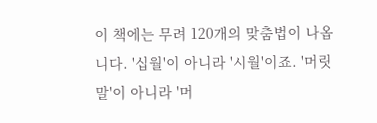이 책에는 무려 120개의 맞춤법이 나옵니다. '십월'이 아니라 '시월'이죠. '머릿말'이 아니라 '머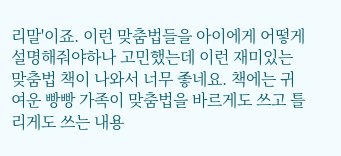리말'이죠. 이런 맞춤법들을 아이에게 어떻게 설명해줘야하나 고민했는데 이런 재미있는 맞춤법 책이 나와서 너무 좋네요. 책에는 귀여운 빵빵 가족이 맞춤법을 바르게도 쓰고 틀리게도 쓰는 내용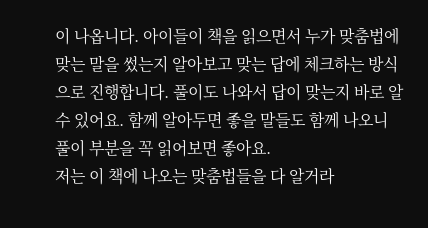이 나옵니다. 아이들이 책을 읽으면서 누가 맞춤법에 맞는 말을 썼는지 알아보고 맞는 답에 체크하는 방식으로 진행합니다. 풀이도 나와서 답이 맞는지 바로 알 수 있어요. 함께 알아두면 좋을 말들도 함께 나오니 풀이 부분을 꼭 읽어보면 좋아요.
저는 이 책에 나오는 맞춤법들을 다 알거라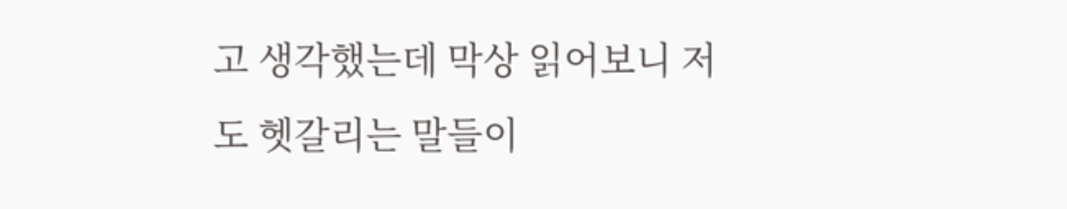고 생각했는데 막상 읽어보니 저도 헷갈리는 말들이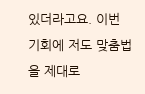있더라고요. 이번 기회에 저도 맞춤법을 제대로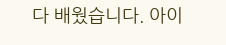다 배웠습니다. 아이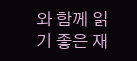와 함께 읽기 좋은 재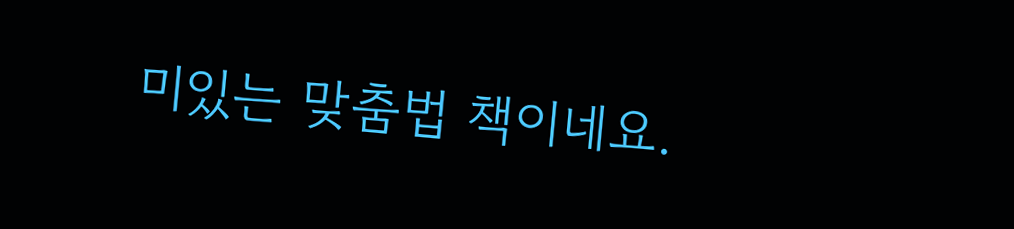미있는 맞춤법 책이네요.